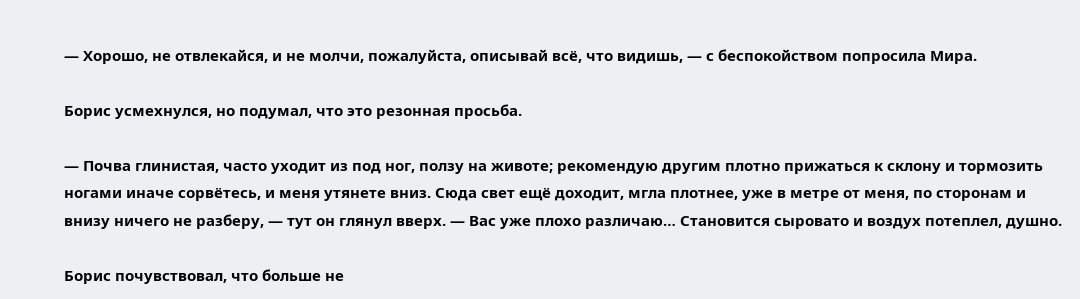— Хорошо, не отвлекайся, и не молчи, пожалуйста, описывай всё, что видишь, — с беспокойством попросила Мира.

Борис усмехнулся, но подумал, что это резонная просьба.

— Почва глинистая, часто уходит из под ног, ползу на животе; рекомендую другим плотно прижаться к склону и тормозить ногами иначе сорвётесь, и меня утянете вниз. Сюда свет ещё доходит, мгла плотнее, уже в метре от меня, по сторонам и внизу ничего не разберу, — тут он глянул вверх. — Вас уже плохо различаю… Становится сыровато и воздух потеплел, душно.

Борис почувствовал, что больше не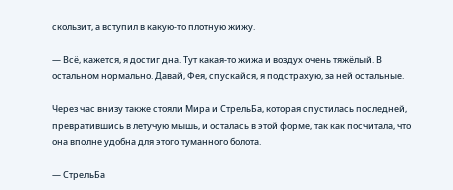скользит, а вступил в какую-то плотную жижу.

— Всё, кажется, я достиг дна. Тут какая-то жижа и воздух очень тяжёлый. В остальном нормально. Давай, Фея, спускайся, я подстрахую, за ней остальные.

Через час внизу также стояли Мира и СтрельБа, которая спустилась последней, превратившись в летучую мышь, и осталась в этой форме, так как посчитала, что она вполне удобна для этого туманного болота.

— СтрельБа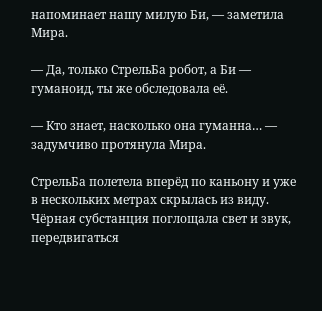напоминает нашу милую Би, — заметила Мира.

— Да, только СтрельБа робот, а Би — гуманоид, ты же обследовала её.

— Кто знает, насколько она гуманна… — задумчиво протянула Мира.

СтрельБа полетела вперёд по каньону и уже в нескольких метрах скрылась из виду. Чёрная субстанция поглощала свет и звук, передвигаться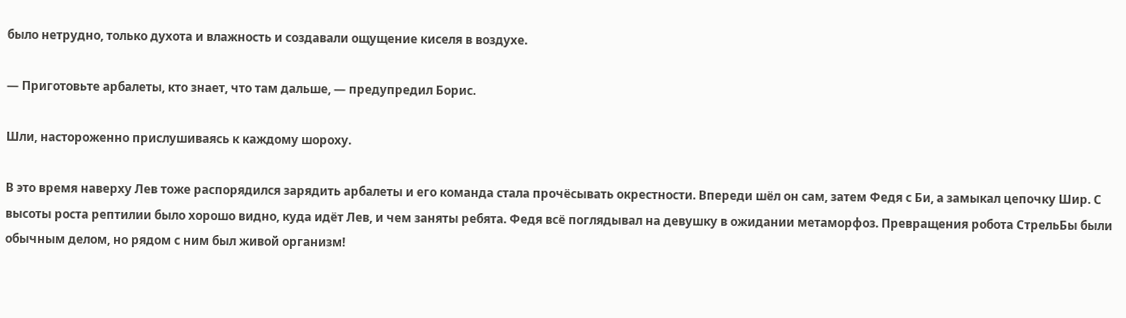было нетрудно, только духота и влажность и создавали ощущение киселя в воздухе.

— Приготовьте арбалеты, кто знает, что там дальше, — предупредил Борис.

Шли, настороженно прислушиваясь к каждому шороху.

В это время наверху Лев тоже распорядился зарядить арбалеты и его команда стала прочёсывать окрестности. Впереди шёл он сам, затем Федя с Би, а замыкал цепочку Шир. С высоты роста рептилии было хорошо видно, куда идёт Лев, и чем заняты ребята. Федя всё поглядывал на девушку в ожидании метаморфоз. Превращения робота СтрельБы были обычным делом, но рядом с ним был живой организм!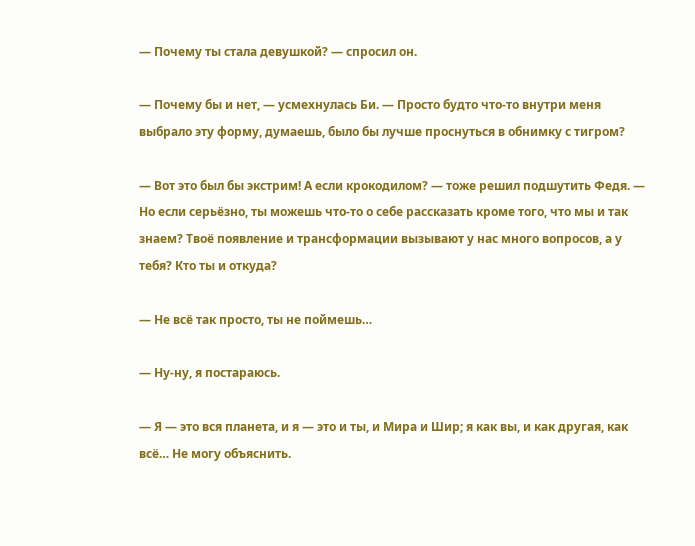— Почему ты стала девушкой? — спросил он.

— Почему бы и нет, — усмехнулась Би. — Просто будто что-то внутри меня выбрало эту форму, думаешь, было бы лучше проснуться в обнимку с тигром?

— Вот это был бы экстрим! А если крокодилом? — тоже решил подшутить Федя. — Но если серьёзно, ты можешь что-то о себе рассказать кроме того, что мы и так знаем? Твоё появление и трансформации вызывают у нас много вопросов, а у тебя? Кто ты и откуда?

— Не всё так просто, ты не поймешь…

— Ну-ну, я постараюсь.

— Я — это вся планета, и я — это и ты, и Мира и Шир; я как вы, и как другая, как всё… Не могу объяснить.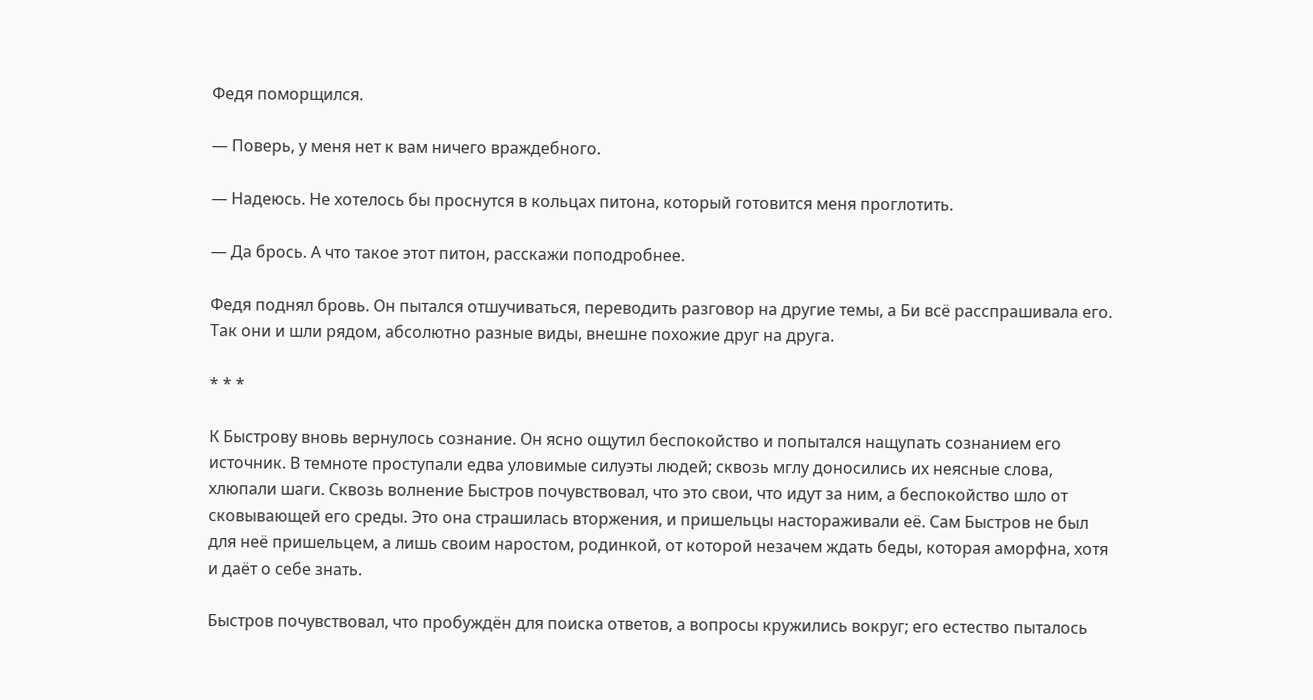Федя поморщился.

— Поверь, у меня нет к вам ничего враждебного.

— Надеюсь. Не хотелось бы проснутся в кольцах питона, который готовится меня проглотить.

— Да брось. А что такое этот питон, расскажи поподробнее.

Федя поднял бровь. Он пытался отшучиваться, переводить разговор на другие темы, а Би всё расспрашивала его. Так они и шли рядом, абсолютно разные виды, внешне похожие друг на друга.

* * *

К Быстрову вновь вернулось сознание. Он ясно ощутил беспокойство и попытался нащупать сознанием его источник. В темноте проступали едва уловимые силуэты людей; сквозь мглу доносились их неясные слова, хлюпали шаги. Сквозь волнение Быстров почувствовал, что это свои, что идут за ним, а беспокойство шло от сковывающей его среды. Это она страшилась вторжения, и пришельцы настораживали её. Сам Быстров не был для неё пришельцем, а лишь своим наростом, родинкой, от которой незачем ждать беды, которая аморфна, хотя и даёт о себе знать.

Быстров почувствовал, что пробуждён для поиска ответов, а вопросы кружились вокруг; его естество пыталось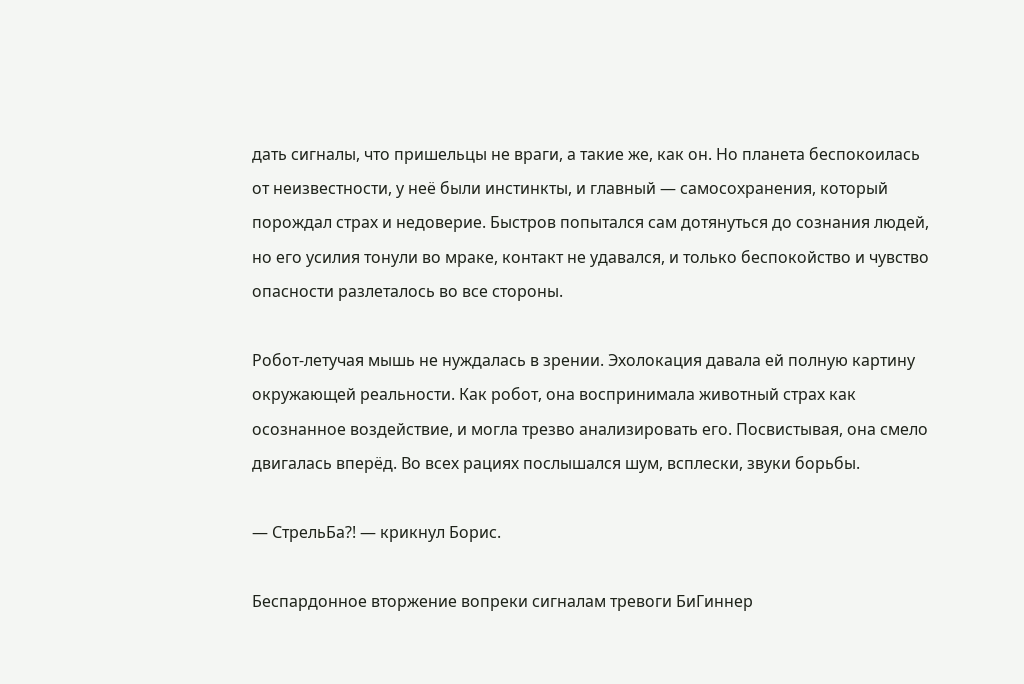дать сигналы, что пришельцы не враги, а такие же, как он. Но планета беспокоилась от неизвестности, у неё были инстинкты, и главный — самосохранения, который порождал страх и недоверие. Быстров попытался сам дотянуться до сознания людей, но его усилия тонули во мраке, контакт не удавался, и только беспокойство и чувство опасности разлеталось во все стороны.

Робот-летучая мышь не нуждалась в зрении. Эхолокация давала ей полную картину окружающей реальности. Как робот, она воспринимала животный страх как осознанное воздействие, и могла трезво анализировать его. Посвистывая, она смело двигалась вперёд. Во всех рациях послышался шум, всплески, звуки борьбы.

— СтрельБа?! — крикнул Борис.

Беспардонное вторжение вопреки сигналам тревоги БиГиннер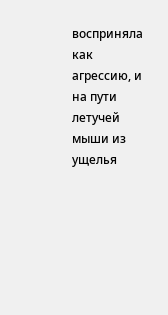восприняла как агрессию, и на пути летучей мыши из ущелья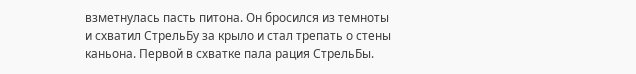взметнулась пасть питона. Он бросился из темноты и схватил СтрельБу за крыло и стал трепать о стены каньона. Первой в схватке пала рация СтрельБы.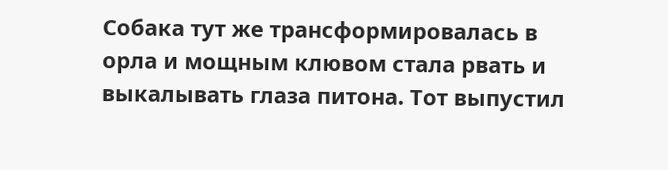Собака тут же трансформировалась в орла и мощным клювом стала рвать и выкалывать глаза питона. Тот выпустил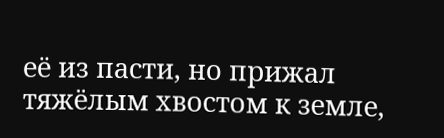её из пасти, но прижал тяжёлым хвостом к земле,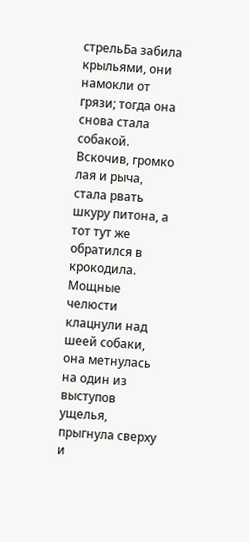стрельБа забила крыльями, они намокли от грязи; тогда она снова стала собакой. Вскочив, громко лая и рыча, стала рвать шкуру питона, а тот тут же обратился в крокодила. Мощные челюсти клацнули над шеей собаки, она метнулась на один из выступов ущелья, прыгнула сверху и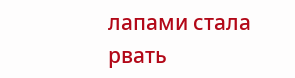лапами стала рвать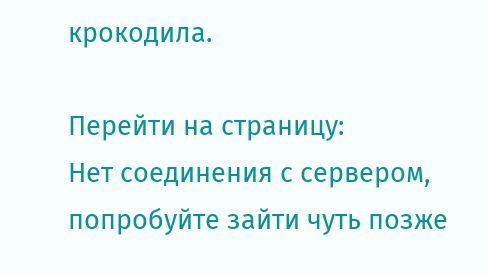крокодила.

Перейти на страницу:
Нет соединения с сервером, попробуйте зайти чуть позже